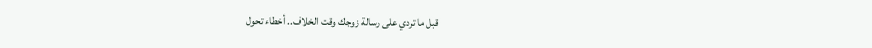قبل ما تردي على رسالة زوجك وقت الخلاف.. أخطاء تحول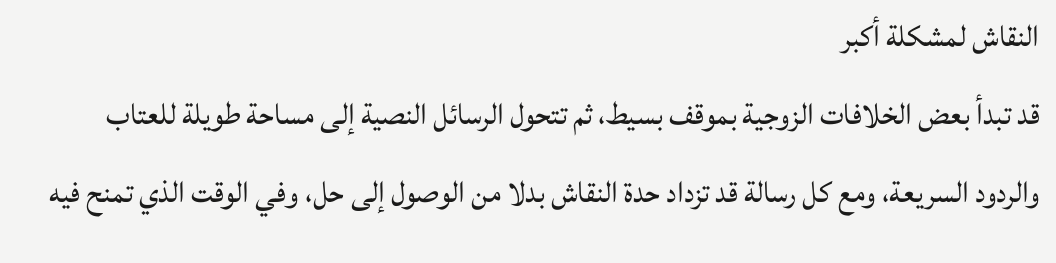النقاش لمشكلة أكبر
قد تبدأ بعض الخلافات الزوجية بموقف بسيط، ثم تتحول الرسائل النصية إلى مساحة طويلة للعتاب والردود السريعة، ومع كل رسالة قد تزداد حدة النقاش بدلا من الوصول إلى حل، وفي الوقت الذي تمنح فيه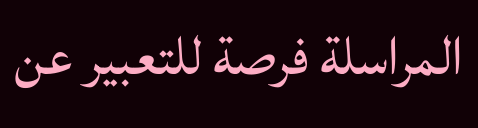المراسلة فرصة للتعبير عن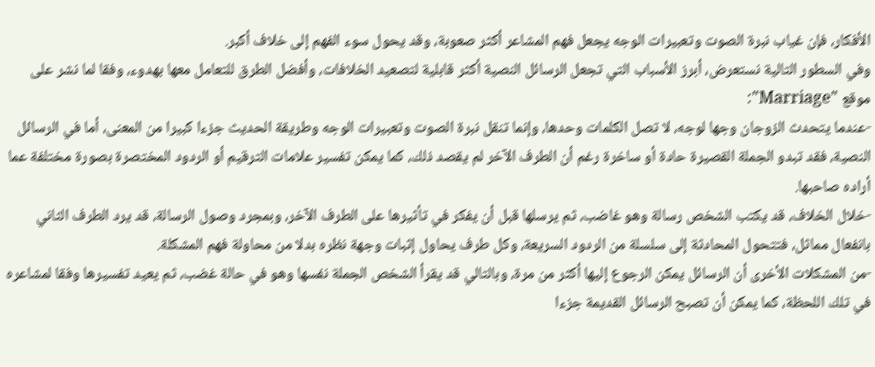الأفكار، فإن غياب نبرة الصوت وتعبيرات الوجه يجعل فهم المشاعر أكثر صعوبة، وقد يحول سوء الفهم إلى خلاف أكبر.
وفي السطور التالية نستعرض، أبرز الأسباب التي تجعل الرسائل النصية أكثر قابلية لتصعيد الخلافات، وأفضل الطرق للتعامل معها بهدوء، وفقا لما نشر على موقع "Marriage":
-عندما يتحدث الزوجان وجها لوجه، لا تصل الكلمات وحدها، وإنما تنقل نبرة الصوت وتعبيرات الوجه وطريقة الحديث جزءا كبيرا من المعنى، أما في الرسائل النصية، فقد تبدو الجملة القصيرة حادة أو ساخرة رغم أن الطرف الآخر لم يقصد ذلك، كما يمكن تفسير علامات الترقيم أو الردود المختصرة بصورة مختلفة عما أراده صاحبها.
-خلال الخلاف، قد يكتب الشخص رسالة وهو غاضب، ثم يرسلها قبل أن يفكر في تأثيرها على الطرف الآخر، وبمجرد وصول الرسالة، قد يرد الطرف الثاني بانفعال مماثل، فتتحول المحادثة إلى سلسلة من الردود السريعة، وكل طرف يحاول إثبات وجهة نظره بدلا من محاولة فهم المشكلة.
-من المشكلات الأخرى أن الرسائل يمكن الرجوع إليها أكثر من مرة، وبالتالي قد يقرأ الشخص الجملة نفسها وهو في حالة غضب، ثم يعيد تفسيرها وفقا لمشاعره في تلك اللحظة، كما يمكن أن تصبح الرسائل القديمة جزءا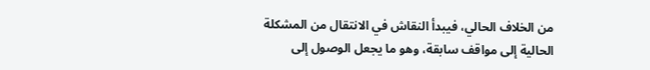من الخلاف الحالي، فيبدأ النقاش في الانتقال من المشكلة الحالية إلى مواقف سابقة، وهو ما يجعل الوصول إلى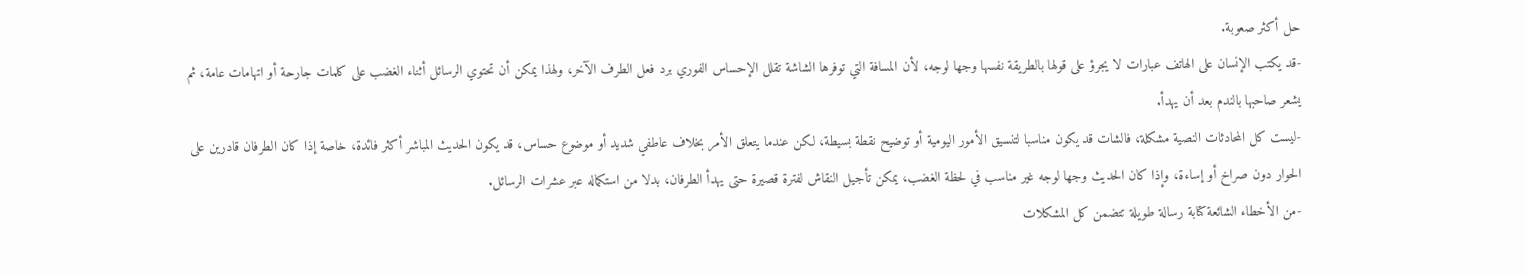حل أكثر صعوبة.
-قد يكتب الإنسان على الهاتف عبارات لا يجرؤ على قولها بالطريقة نفسها وجها لوجه، لأن المسافة التي توفرها الشاشة تقلل الإحساس الفوري برد فعل الطرف الآخر، ولهذا يمكن أن تحتوي الرسائل أثناء الغضب على كلمات جارحة أو اتهامات عامة، ثم يشعر صاحبها بالندم بعد أن يهدأ.
-ليست كل المحادثات النصية مشكلة، فالشات قد يكون مناسبا لتنسيق الأمور اليومية أو توضيح نقطة بسيطة، لكن عندما يتعلق الأمر بخلاف عاطفي شديد أو موضوع حساس، قد يكون الحديث المباشر أكثر فائدة، خاصة إذا كان الطرفان قادرين على الحوار دون صراخ أو إساءة، وإذا كان الحديث وجها لوجه غير مناسب في لحظة الغضب، يمكن تأجيل النقاش لفترة قصيرة حتى يهدأ الطرفان، بدلا من استكماله عبر عشرات الرسائل.
-من الأخطاء الشائعة كتابة رسالة طويلة تتضمن كل المشكلات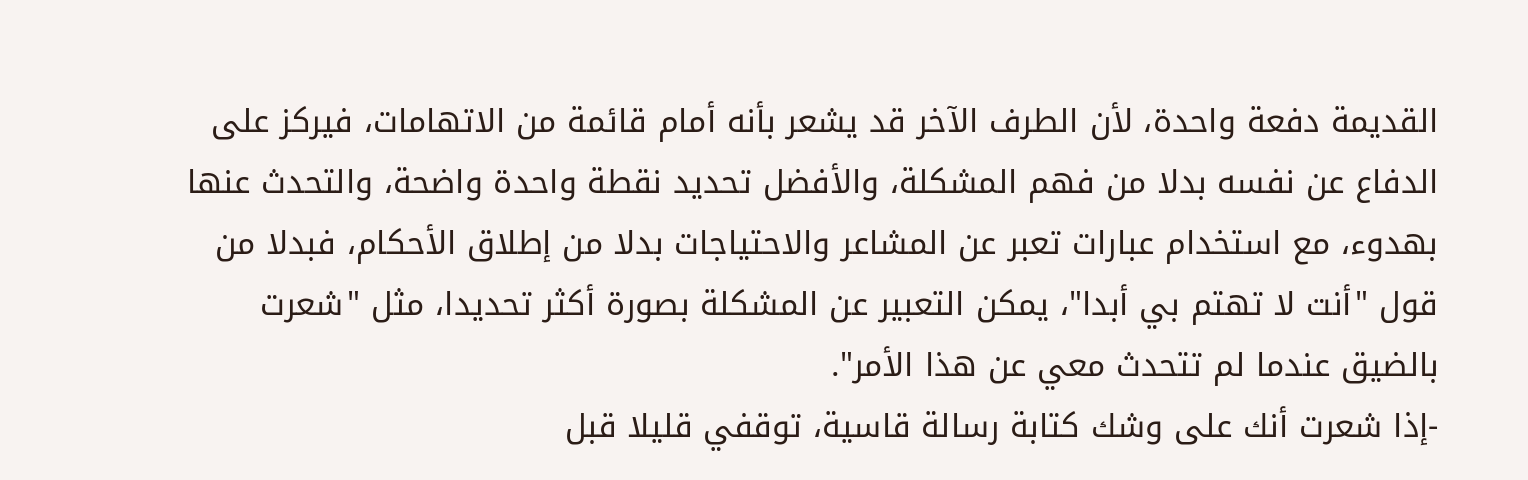القديمة دفعة واحدة، لأن الطرف الآخر قد يشعر بأنه أمام قائمة من الاتهامات، فيركز على الدفاع عن نفسه بدلا من فهم المشكلة، والأفضل تحديد نقطة واحدة واضحة، والتحدث عنها بهدوء، مع استخدام عبارات تعبر عن المشاعر والاحتياجات بدلا من إطلاق الأحكام، فبدلا من قول "أنت لا تهتم بي أبدا"، يمكن التعبير عن المشكلة بصورة أكثر تحديدا، مثل "شعرت بالضيق عندما لم تتحدث معي عن هذا الأمر".
-إذا شعرت أنك على وشك كتابة رسالة قاسية، توقفي قليلا قبل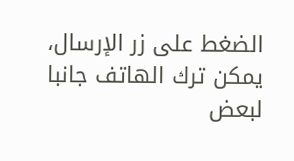الضغط على زر الإرسال، يمكن ترك الهاتف جانبا لبعض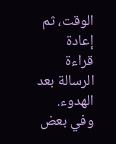الوقت، ثم إعادة قراءة الرسالة بعد الهدوء. وفي بعض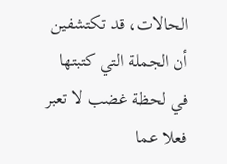الحالات، قد تكتشفين أن الجملة التي كتبتها في لحظة غضب لا تعبر فعلا عما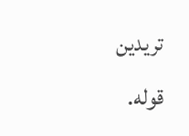تريدين قوله.